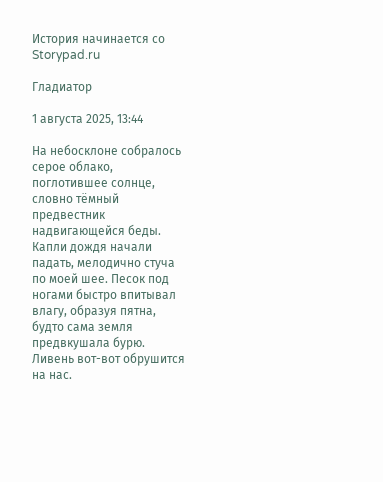История начинается со Storypad.ru

Гладиатор

1 августа 2025, 13:44

На небосклоне собралось серое облако, поглотившее солнце, словно тёмный предвестник надвигающейся беды. Капли дождя начали падать, мелодично стуча по моей шее. Песок под ногами быстро впитывал влагу, образуя пятна, будто сама земля предвкушала бурю. Ливень вот-вот обрушится на нас.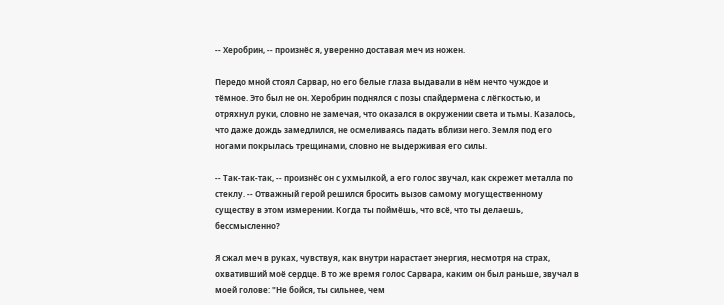-- Херобрин, -- произнёс я, уверенно доставая меч из ножен.

Передо мной стоял Сарвар, но его белые глаза выдавали в нём нечто чуждое и тёмное. Это был не он. Херобрин поднялся с позы спайдермена с лёгкостью, и отряхнул руки, словно не замечая, что оказался в окружении света и тьмы. Казалось, что даже дождь замедлился, не осмеливаясь падать вблизи него. Земля под его ногами покрылась трещинами, словно не выдерживая его силы.

-- Так-так-так, -- произнёс он с ухмылкой, а его голос звучал, как скрежет металла по стеклу. -- Отважный герой решился бросить вызов самому могущественному существу в этом измерении. Когда ты поймёшь, что всё, что ты делаешь, бессмысленно?

Я сжал меч в руках, чувствуя, как внутри нарастает энергия, несмотря на страх, охвативший моё сердце. В то же время голос Сарвара, каким он был раньше, звучал в моей голове: "Не бойся, ты сильнее, чем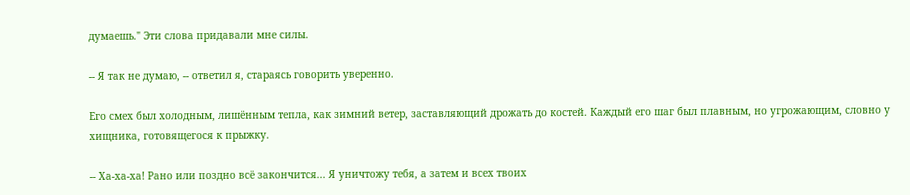думаешь." Эти слова придавали мне силы.

-- Я так не думаю, -- ответил я, стараясь говорить уверенно.

Его смех был холодным, лишённым тепла, как зимний ветер, заставляющий дрожать до костей. Каждый его шаг был плавным, но угрожающим, словно у хищника, готовящегося к прыжку.

-- Ха-ха-ха! Рано или поздно всё закончится... Я уничтожу тебя, а затем и всех твоих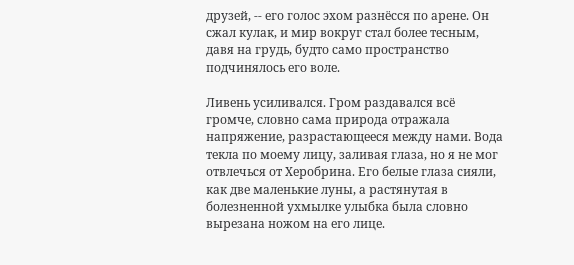друзей, -- его голос эхом разнёсся по арене. Он сжал кулак, и мир вокруг стал более тесным, давя на грудь, будто само пространство подчинялось его воле.

Ливень усиливался. Гром раздавался всё громче, словно сама природа отражала напряжение, разрастающееся между нами. Вода текла по моему лицу, заливая глаза, но я не мог отвлечься от Херобрина. Его белые глаза сияли, как две маленькие луны, а растянутая в болезненной ухмылке улыбка была словно вырезана ножом на его лице.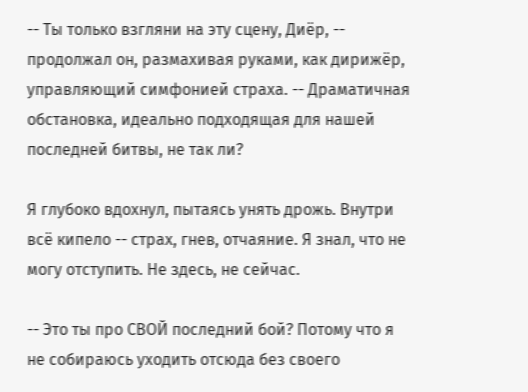-- Ты только взгляни на эту сцену, Диёр, -- продолжал он, размахивая руками, как дирижёр, управляющий симфонией страха. -- Драматичная обстановка, идеально подходящая для нашей последней битвы, не так ли?

Я глубоко вдохнул, пытаясь унять дрожь. Внутри всё кипело -- страх, гнев, отчаяние. Я знал, что не могу отступить. Не здесь, не сейчас.

-- Это ты про СВОЙ последний бой? Потому что я не собираюсь уходить отсюда без своего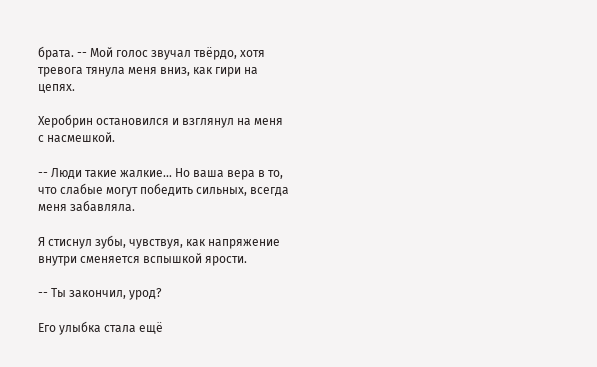брата. -- Мой голос звучал твёрдо, хотя тревога тянула меня вниз, как гири на цепях.

Херобрин остановился и взглянул на меня с насмешкой.

-- Люди такие жалкие... Но ваша вера в то, что слабые могут победить сильных, всегда меня забавляла.

Я стиснул зубы, чувствуя, как напряжение внутри сменяется вспышкой ярости.

-- Ты закончил, урод?

Его улыбка стала ещё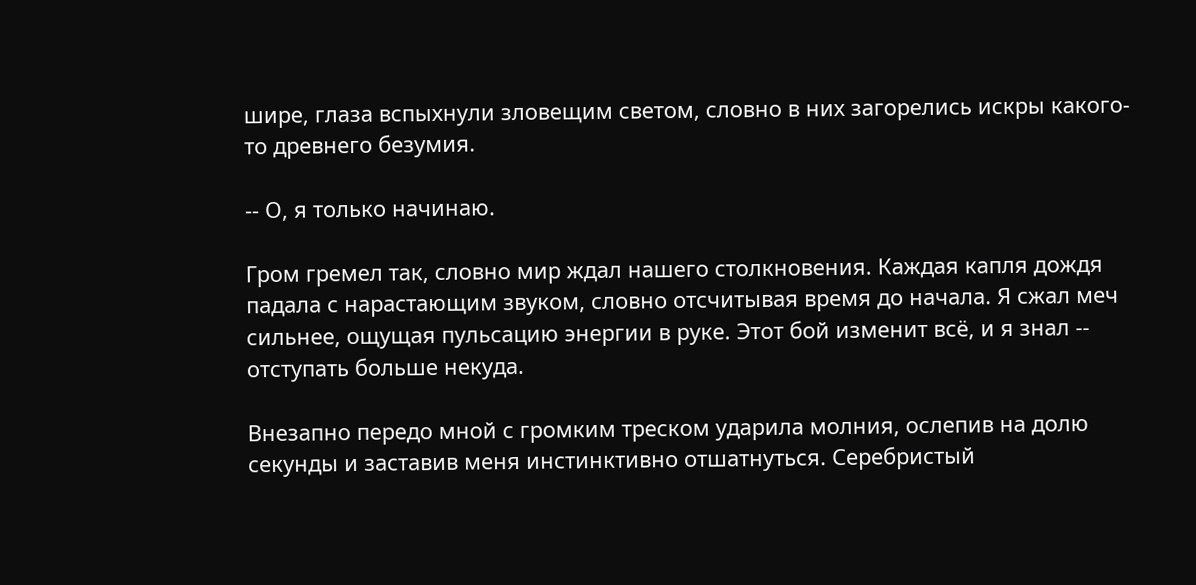шире, глаза вспыхнули зловещим светом, словно в них загорелись искры какого-то древнего безумия.

-- О, я только начинаю.

Гром гремел так, словно мир ждал нашего столкновения. Каждая капля дождя падала с нарастающим звуком, словно отсчитывая время до начала. Я сжал меч сильнее, ощущая пульсацию энергии в руке. Этот бой изменит всё, и я знал -- отступать больше некуда.

Внезапно передо мной с громким треском ударила молния, ослепив на долю секунды и заставив меня инстинктивно отшатнуться. Серебристый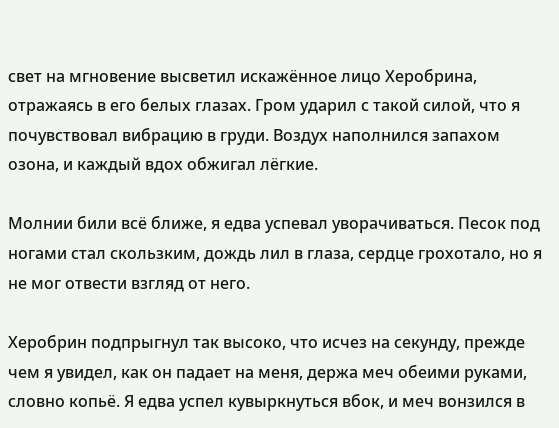свет на мгновение высветил искажённое лицо Херобрина, отражаясь в его белых глазах. Гром ударил с такой силой, что я почувствовал вибрацию в груди. Воздух наполнился запахом озона, и каждый вдох обжигал лёгкие.

Молнии били всё ближе, я едва успевал уворачиваться. Песок под ногами стал скользким, дождь лил в глаза, сердце грохотало, но я не мог отвести взгляд от него.

Херобрин подпрыгнул так высоко, что исчез на секунду, прежде чем я увидел, как он падает на меня, держа меч обеими руками, словно копьё. Я едва успел кувыркнуться вбок, и меч вонзился в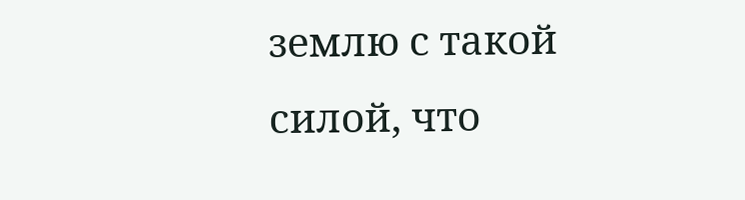землю с такой силой, что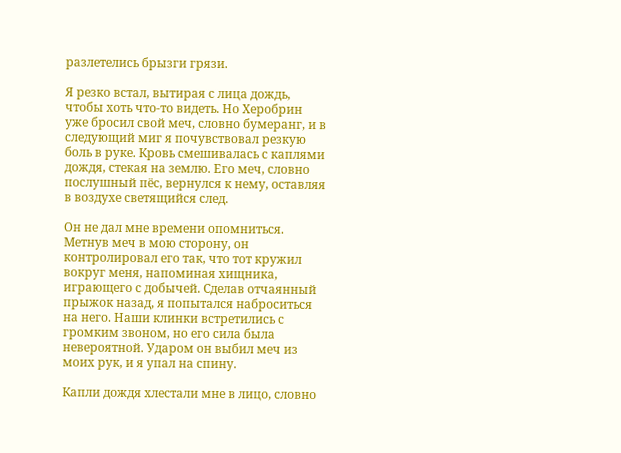разлетелись брызги грязи.

Я резко встал, вытирая с лица дождь, чтобы хоть что-то видеть. Но Херобрин уже бросил свой меч, словно бумеранг, и в следующий миг я почувствовал резкую боль в руке. Кровь смешивалась с каплями дождя, стекая на землю. Его меч, словно послушный пёс, вернулся к нему, оставляя в воздухе светящийся след.

Он не дал мне времени опомниться. Метнув меч в мою сторону, он контролировал его так, что тот кружил вокруг меня, напоминая хищника, играющего с добычей. Сделав отчаянный прыжок назад, я попытался наброситься на него. Наши клинки встретились с громким звоном, но его сила была невероятной. Ударом он выбил меч из моих рук, и я упал на спину.

Капли дождя хлестали мне в лицо, словно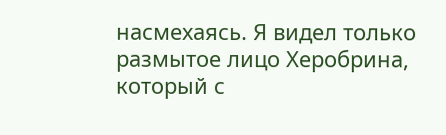насмехаясь. Я видел только размытое лицо Херобрина, который с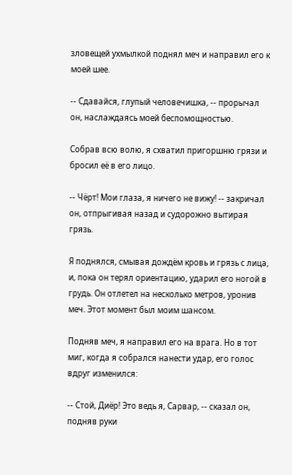зловещей ухмылкой поднял меч и направил его к моей шее.

-- Сдавайся, глупый человечишка, -- прорычал он, наслаждаясь моей беспомощностью.

Собрав всю волю, я схватил пригоршню грязи и бросил её в его лицо.

-- Чёрт! Мои глаза, я ничего не вижу! -- закричал он, отпрыгивая назад и судорожно вытирая грязь.

Я поднялся, смывая дождём кровь и грязь с лица, и, пока он терял ориентацию, ударил его ногой в грудь. Он отлетел на несколько метров, уронив меч. Этот момент был моим шансом.

Подняв меч, я направил его на врага. Но в тот миг, когда я собрался нанести удар, его голос вдруг изменился:

-- Стой, Диёр! Это ведь я, Сарвар, -- сказал он, подняв руки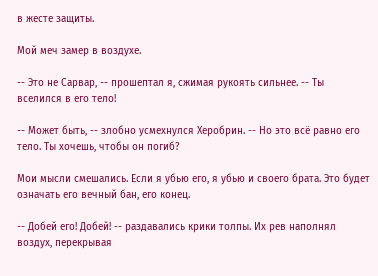в жесте защиты.

Мой меч замер в воздухе.

-- Это не Сарвар, -- прошептал я, сжимая рукоять сильнее. -- Ты вселился в его тело!

-- Может быть, -- злобно усмехнулся Херобрин. -- Но это всё равно его тело. Ты хочешь, чтобы он погиб?

Мои мысли смешались. Если я убью его, я убью и своего брата. Это будет означать его вечный бан, его конец.

-- Добей его! Добей! -- раздавались крики толпы. Их рев наполнял воздух, перекрывая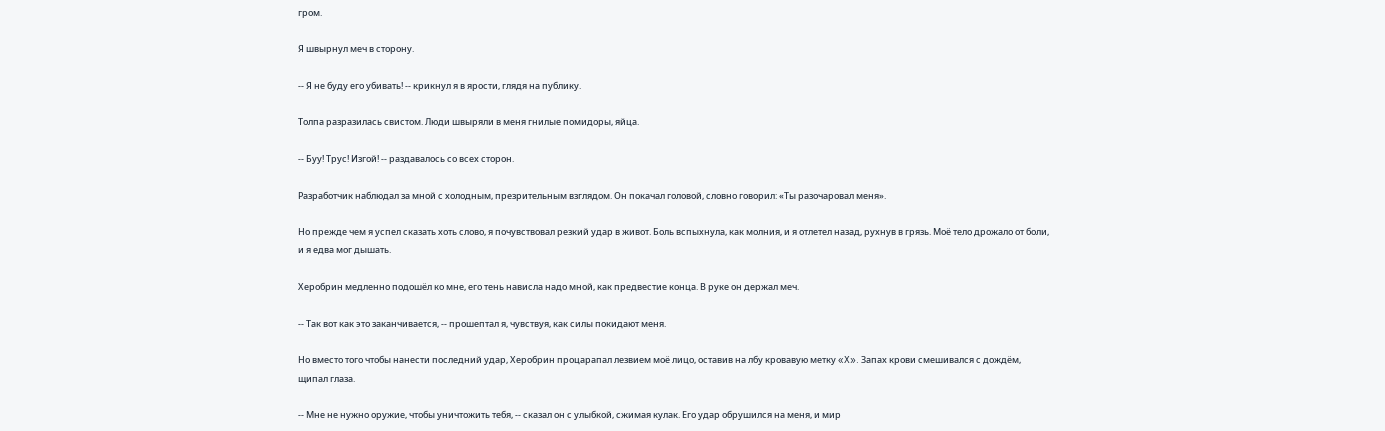гром.

Я швырнул меч в сторону.

-- Я не буду его убивать! -- крикнул я в ярости, глядя на публику.

Толпа разразилась свистом. Люди швыряли в меня гнилые помидоры, яйца.

-- Буу! Трус! Изгой! -- раздавалось со всех сторон.

Разработчик наблюдал за мной с холодным, презрительным взглядом. Он покачал головой, словно говорил: «Ты разочаровал меня».

Но прежде чем я успел сказать хоть слово, я почувствовал резкий удар в живот. Боль вспыхнула, как молния, и я отлетел назад, рухнув в грязь. Моё тело дрожало от боли, и я едва мог дышать.

Херобрин медленно подошёл ко мне, его тень нависла надо мной, как предвестие конца. В руке он держал меч.

-- Так вот как это заканчивается, -- прошептал я, чувствуя, как силы покидают меня.

Но вместо того чтобы нанести последний удар, Херобрин процарапал лезвием моё лицо, оставив на лбу кровавую метку «X». Запах крови смешивался с дождём, щипал глаза.

-- Мне не нужно оружие, чтобы уничтожить тебя, -- сказал он с улыбкой, сжимая кулак. Его удар обрушился на меня, и мир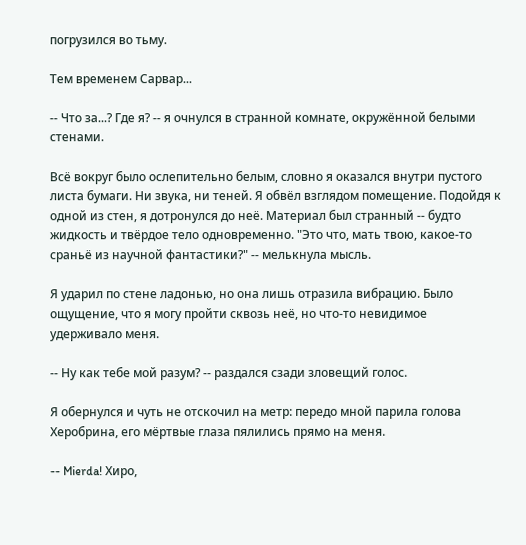погрузился во тьму.

Тем временем Сарвар...

-- Что за...? Где я? -- я очнулся в странной комнате, окружённой белыми стенами.

Всё вокруг было ослепительно белым, словно я оказался внутри пустого листа бумаги. Ни звука, ни теней. Я обвёл взглядом помещение. Подойдя к одной из стен, я дотронулся до неё. Материал был странный -- будто жидкость и твёрдое тело одновременно. "Это что, мать твою, какое-то сраньё из научной фантастики?" -- мелькнула мысль.

Я ударил по стене ладонью, но она лишь отразила вибрацию. Было ощущение, что я могу пройти сквозь неё, но что-то невидимое удерживало меня.

-- Ну как тебе мой разум? -- раздался сзади зловещий голос.

Я обернулся и чуть не отскочил на метр: передо мной парила голова Херобрина, его мёртвые глаза пялились прямо на меня.

-- Mierda! Хиро,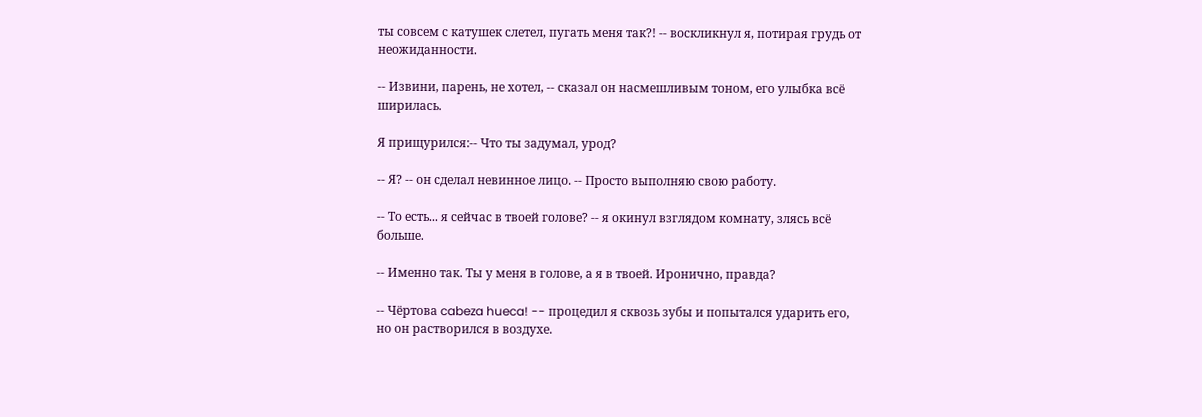ты совсем с катушек слетел, пугать меня так?! -- воскликнул я, потирая грудь от неожиданности.

-- Извини, парень, не хотел, -- сказал он насмешливым тоном, его улыбка всё ширилась.

Я прищурился:-- Что ты задумал, урод?

-- Я? -- он сделал невинное лицо. -- Просто выполняю свою работу.

-- То есть... я сейчас в твоей голове? -- я окинул взглядом комнату, злясь всё больше.

-- Именно так. Ты у меня в голове, а я в твоей. Иронично, правда?

-- Чёртова cabeza hueca! -- процедил я сквозь зубы и попытался ударить его, но он растворился в воздухе.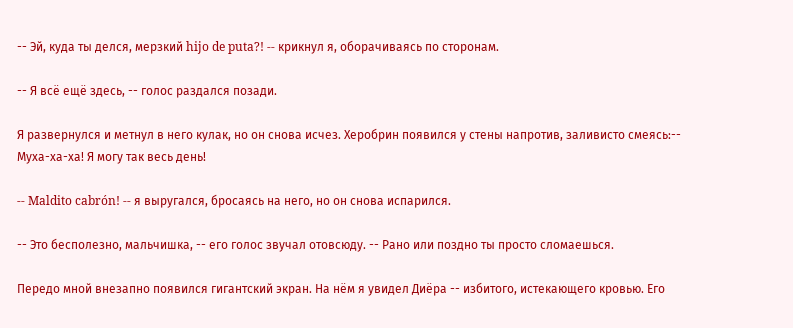-- Эй, куда ты делся, мерзкий hijo de puta?! -- крикнул я, оборачиваясь по сторонам.

-- Я всё ещё здесь, -- голос раздался позади.

Я развернулся и метнул в него кулак, но он снова исчез. Херобрин появился у стены напротив, заливисто смеясь:-- Муха-ха-ха! Я могу так весь день!

-- Maldito cabrón! -- я выругался, бросаясь на него, но он снова испарился.

-- Это бесполезно, мальчишка, -- его голос звучал отовсюду. -- Рано или поздно ты просто сломаешься.

Передо мной внезапно появился гигантский экран. На нём я увидел Диёра -- избитого, истекающего кровью. Его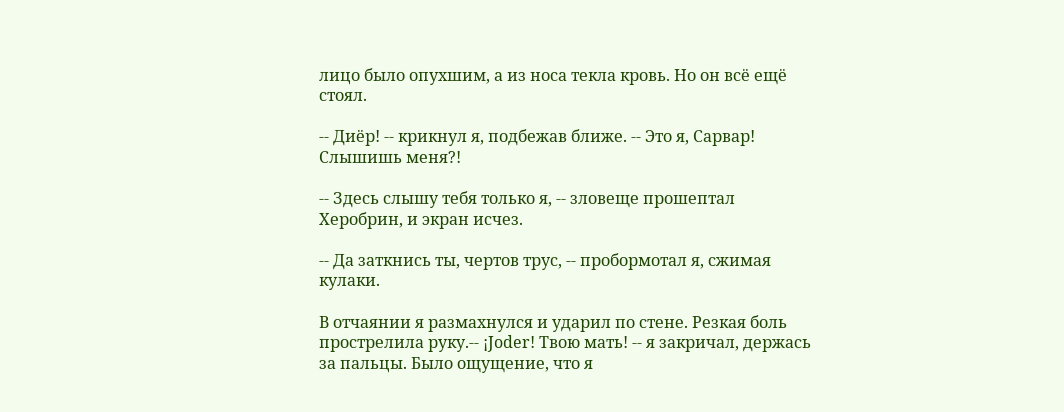лицо было опухшим, а из носа текла кровь. Но он всё ещё стоял.

-- Диёр! -- крикнул я, подбежав ближе. -- Это я, Сарвар! Слышишь меня?!

-- Здесь слышу тебя только я, -- зловеще прошептал Херобрин, и экран исчез.

-- Да заткнись ты, чертов трус, -- пробормотал я, сжимая кулаки.

В отчаянии я размахнулся и ударил по стене. Резкая боль прострелила руку.-- ¡Joder! Твою мать! -- я закричал, держась за пальцы. Было ощущение, что я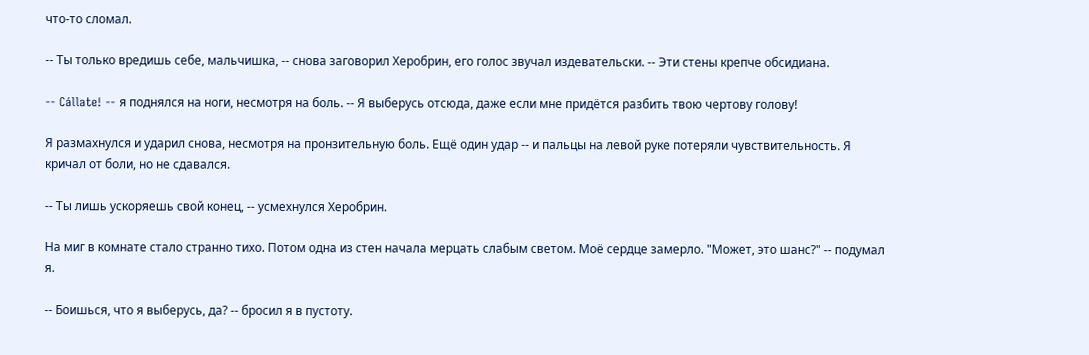что-то сломал.

-- Ты только вредишь себе, мальчишка, -- снова заговорил Херобрин, его голос звучал издевательски. -- Эти стены крепче обсидиана.

-- Cállate! -- я поднялся на ноги, несмотря на боль. -- Я выберусь отсюда, даже если мне придётся разбить твою чертову голову!

Я размахнулся и ударил снова, несмотря на пронзительную боль. Ещё один удар -- и пальцы на левой руке потеряли чувствительность. Я кричал от боли, но не сдавался.

-- Ты лишь ускоряешь свой конец, -- усмехнулся Херобрин.

На миг в комнате стало странно тихо. Потом одна из стен начала мерцать слабым светом. Моё сердце замерло. "Может, это шанс?" -- подумал я.

-- Боишься, что я выберусь, да? -- бросил я в пустоту.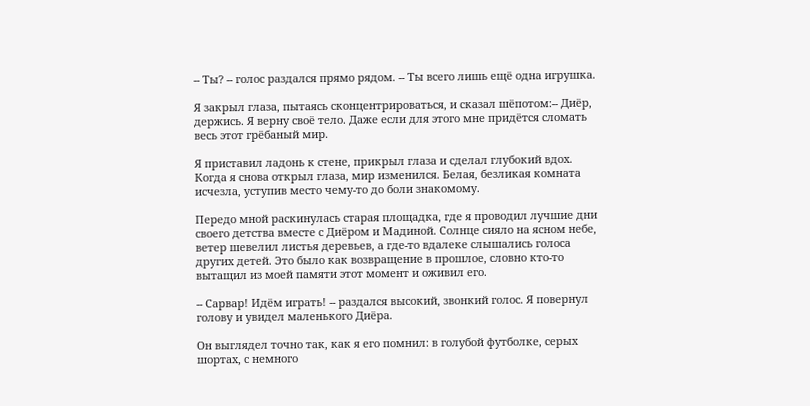-- Ты? -- голос раздался прямо рядом. -- Ты всего лишь ещё одна игрушка.

Я закрыл глаза, пытаясь сконцентрироваться, и сказал шёпотом:-- Диёр, держись. Я верну своё тело. Даже если для этого мне придётся сломать весь этот грёбаный мир.

Я приставил ладонь к стене, прикрыл глаза и сделал глубокий вдох. Когда я снова открыл глаза, мир изменился. Белая, безликая комната исчезла, уступив место чему-то до боли знакомому.

Передо мной раскинулась старая площадка, где я проводил лучшие дни своего детства вместе с Диёром и Мадиной. Солнце сияло на ясном небе, ветер шевелил листья деревьев, а где-то вдалеке слышались голоса других детей. Это было как возвращение в прошлое, словно кто-то вытащил из моей памяти этот момент и оживил его.

-- Сарвар! Идём играть! -- раздался высокий, звонкий голос. Я повернул голову и увидел маленького Диёра.

Он выглядел точно так, как я его помнил: в голубой футболке, серых шортах, с немного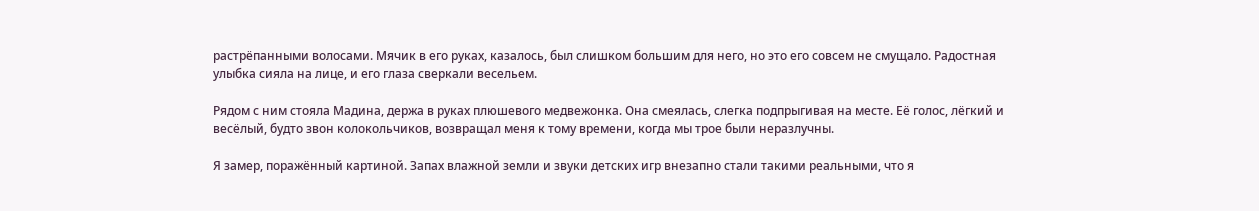растрёпанными волосами. Мячик в его руках, казалось, был слишком большим для него, но это его совсем не смущало. Радостная улыбка сияла на лице, и его глаза сверкали весельем.

Рядом с ним стояла Мадина, держа в руках плюшевого медвежонка. Она смеялась, слегка подпрыгивая на месте. Её голос, лёгкий и весёлый, будто звон колокольчиков, возвращал меня к тому времени, когда мы трое были неразлучны.

Я замер, поражённый картиной. Запах влажной земли и звуки детских игр внезапно стали такими реальными, что я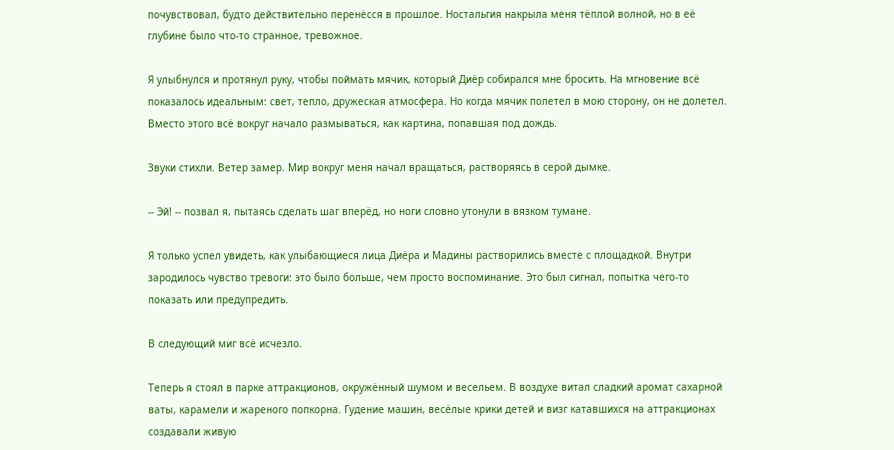почувствовал, будто действительно перенёсся в прошлое. Ностальгия накрыла меня тёплой волной, но в её глубине было что-то странное, тревожное.

Я улыбнулся и протянул руку, чтобы поймать мячик, который Диёр собирался мне бросить. На мгновение всё показалось идеальным: свет, тепло, дружеская атмосфера. Но когда мячик полетел в мою сторону, он не долетел. Вместо этого всё вокруг начало размываться, как картина, попавшая под дождь.

Звуки стихли. Ветер замер. Мир вокруг меня начал вращаться, растворяясь в серой дымке.

-- Эй! -- позвал я, пытаясь сделать шаг вперёд, но ноги словно утонули в вязком тумане.

Я только успел увидеть, как улыбающиеся лица Диёра и Мадины растворились вместе с площадкой. Внутри зародилось чувство тревоги: это было больше, чем просто воспоминание. Это был сигнал, попытка чего-то показать или предупредить.

В следующий миг всё исчезло.

Теперь я стоял в парке аттракционов, окружённый шумом и весельем. В воздухе витал сладкий аромат сахарной ваты, карамели и жареного попкорна. Гудение машин, весёлые крики детей и визг катавшихся на аттракционах создавали живую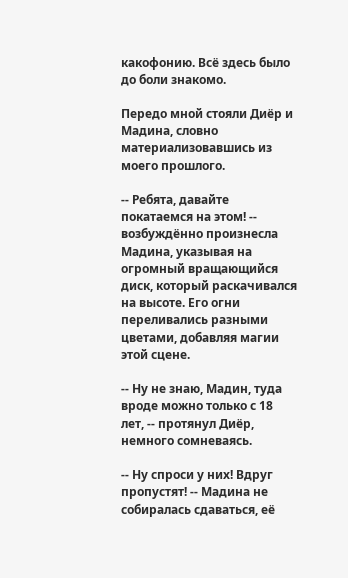какофонию. Всё здесь было до боли знакомо.

Передо мной стояли Диёр и Мадина, словно материализовавшись из моего прошлого.

-- Ребята, давайте покатаемся на этом! -- возбуждённо произнесла Мадина, указывая на огромный вращающийся диск, который раскачивался на высоте. Его огни переливались разными цветами, добавляя магии этой сцене.

-- Ну не знаю, Мадин, туда вроде можно только с 18 лет, -- протянул Диёр, немного сомневаясь.

-- Ну спроси у них! Вдруг пропустят! -- Мадина не собиралась сдаваться, её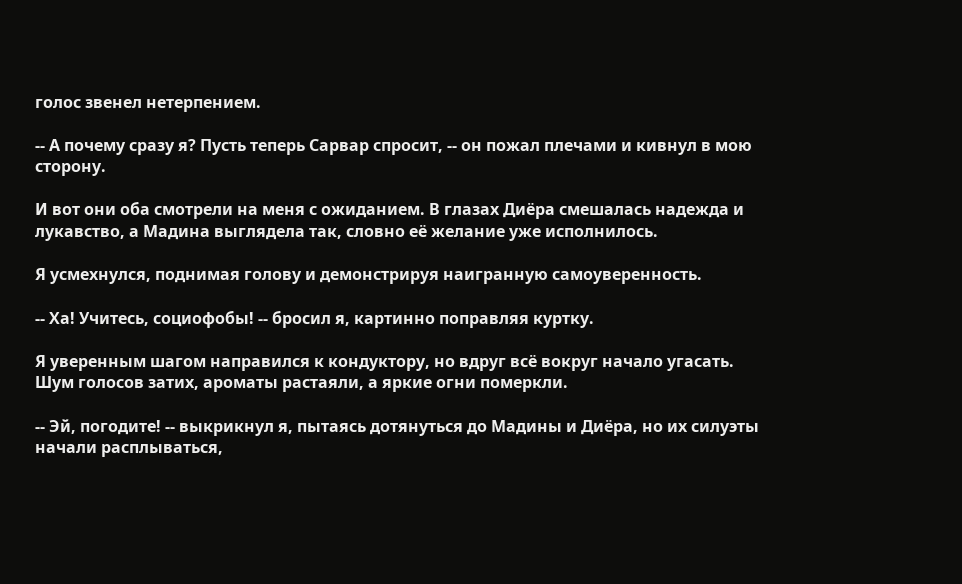голос звенел нетерпением.

-- А почему сразу я? Пусть теперь Сарвар спросит, -- он пожал плечами и кивнул в мою сторону.

И вот они оба смотрели на меня с ожиданием. В глазах Диёра смешалась надежда и лукавство, а Мадина выглядела так, словно её желание уже исполнилось.

Я усмехнулся, поднимая голову и демонстрируя наигранную самоуверенность.

-- Ха! Учитесь, социофобы! -- бросил я, картинно поправляя куртку.

Я уверенным шагом направился к кондуктору, но вдруг всё вокруг начало угасать. Шум голосов затих, ароматы растаяли, а яркие огни померкли.

-- Эй, погодите! -- выкрикнул я, пытаясь дотянуться до Мадины и Диёра, но их силуэты начали расплываться,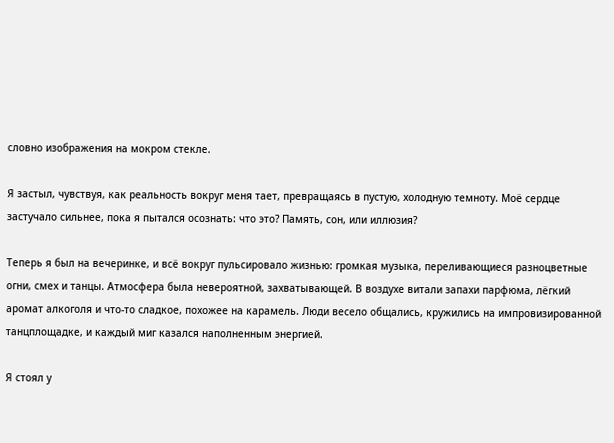словно изображения на мокром стекле.

Я застыл, чувствуя, как реальность вокруг меня тает, превращаясь в пустую, холодную темноту. Моё сердце застучало сильнее, пока я пытался осознать: что это? Память, сон, или иллюзия?

Теперь я был на вечеринке, и всё вокруг пульсировало жизнью: громкая музыка, переливающиеся разноцветные огни, смех и танцы. Атмосфера была невероятной, захватывающей. В воздухе витали запахи парфюма, лёгкий аромат алкоголя и что-то сладкое, похожее на карамель. Люди весело общались, кружились на импровизированной танцплощадке, и каждый миг казался наполненным энергией.

Я стоял у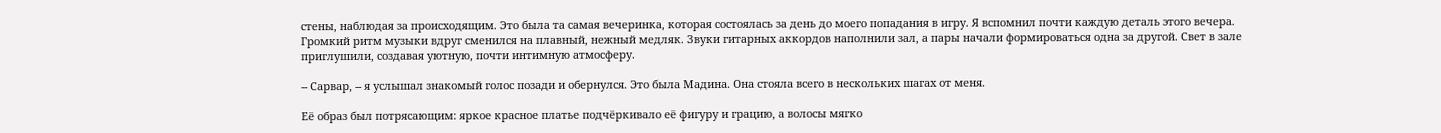стены, наблюдая за происходящим. Это была та самая вечеринка, которая состоялась за день до моего попадания в игру. Я вспомнил почти каждую деталь этого вечера. Громкий ритм музыки вдруг сменился на плавный, нежный медляк. Звуки гитарных аккордов наполнили зал, а пары начали формироваться одна за другой. Свет в зале приглушили, создавая уютную, почти интимную атмосферу.

-- Сарвар, -- я услышал знакомый голос позади и обернулся. Это была Мадина. Она стояла всего в нескольких шагах от меня.

Её образ был потрясающим: яркое красное платье подчёркивало её фигуру и грацию, а волосы мягко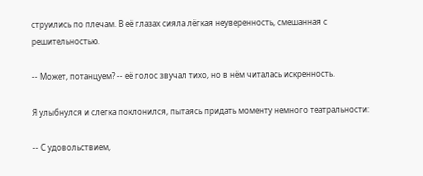струились по плечам. В её глазах сияла лёгкая неуверенность, смешанная с решительностью.

-- Может, потанцуем? -- её голос звучал тихо, но в нём читалась искренность.

Я улыбнулся и слегка поклонился, пытаясь придать моменту немного театральности:

-- С удовольствием,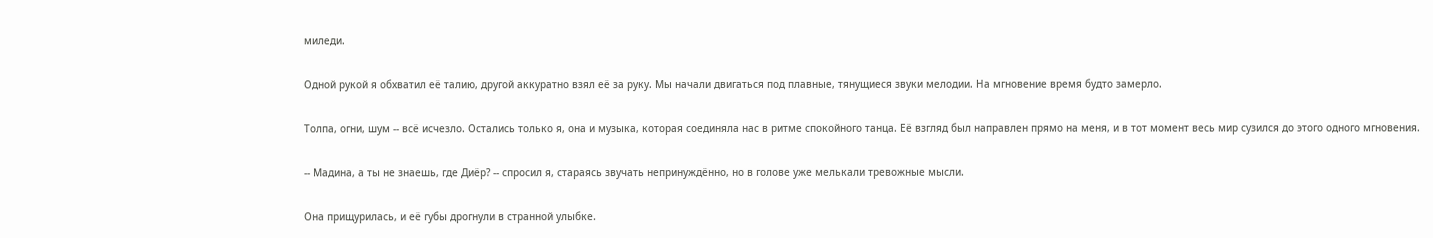миледи.

Одной рукой я обхватил её талию, другой аккуратно взял её за руку. Мы начали двигаться под плавные, тянущиеся звуки мелодии. На мгновение время будто замерло.

Толпа, огни, шум -- всё исчезло. Остались только я, она и музыка, которая соединяла нас в ритме спокойного танца. Её взгляд был направлен прямо на меня, и в тот момент весь мир сузился до этого одного мгновения.

-- Мадина, а ты не знаешь, где Диёр? -- спросил я, стараясь звучать непринуждённо, но в голове уже мелькали тревожные мысли.

Она прищурилась, и её губы дрогнули в странной улыбке.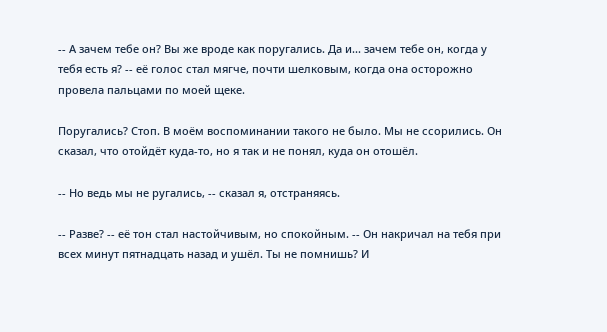-- А зачем тебе он? Вы же вроде как поругались. Да и... зачем тебе он, когда у тебя есть я? -- её голос стал мягче, почти шелковым, когда она осторожно провела пальцами по моей щеке.

Поругались? Стоп. В моём воспоминании такого не было. Мы не ссорились. Он сказал, что отойдёт куда-то, но я так и не понял, куда он отошёл.

-- Но ведь мы не ругались, -- сказал я, отстраняясь.

-- Разве? -- её тон стал настойчивым, но спокойным. -- Он накричал на тебя при всех минут пятнадцать назад и ушёл. Ты не помнишь? И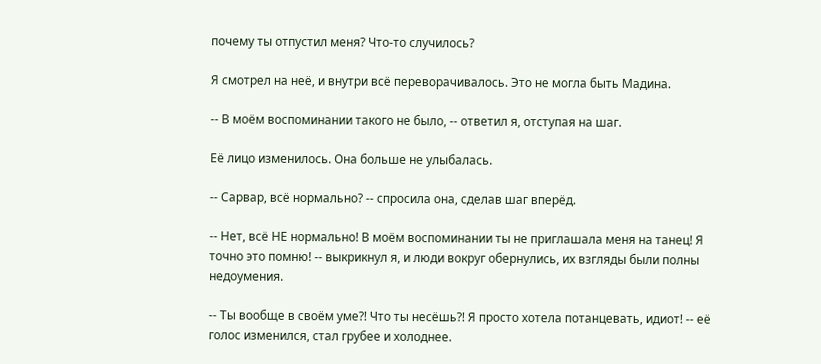почему ты отпустил меня? Что-то случилось?

Я смотрел на неё, и внутри всё переворачивалось. Это не могла быть Мадина.

-- В моём воспоминании такого не было, -- ответил я, отступая на шаг.

Её лицо изменилось. Она больше не улыбалась.

-- Сарвар, всё нормально? -- спросила она, сделав шаг вперёд.

-- Нет, всё НЕ нормально! В моём воспоминании ты не приглашала меня на танец! Я точно это помню! -- выкрикнул я, и люди вокруг обернулись, их взгляды были полны недоумения.

-- Ты вообще в своём уме?! Что ты несёшь?! Я просто хотела потанцевать, идиот! -- её голос изменился, стал грубее и холоднее.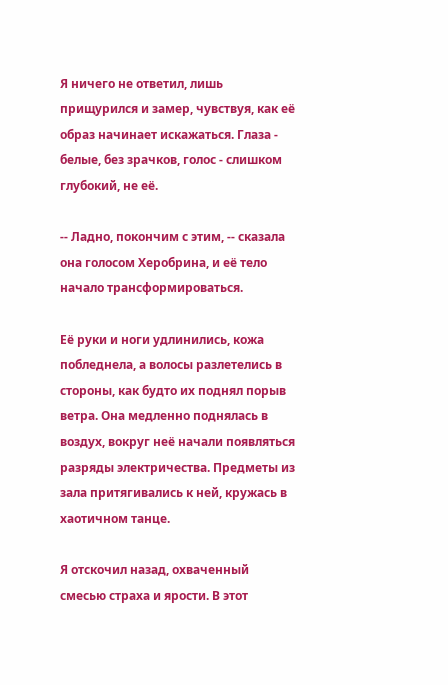Я ничего не ответил, лишь прищурился и замер, чувствуя, как её образ начинает искажаться. Глаза - белые, без зрачков, голос - слишком глубокий, не её.

-- Ладно, покончим с этим, -- сказала она голосом Херобрина, и её тело начало трансформироваться.

Её руки и ноги удлинились, кожа побледнела, а волосы разлетелись в стороны, как будто их поднял порыв ветра. Она медленно поднялась в воздух, вокруг неё начали появляться разряды электричества. Предметы из зала притягивались к ней, кружась в хаотичном танце.

Я отскочил назад, охваченный смесью страха и ярости. В этот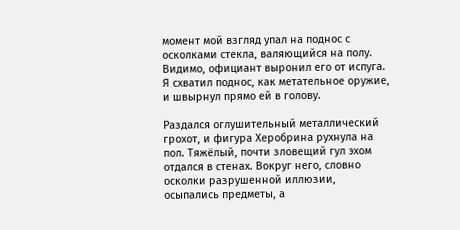момент мой взгляд упал на поднос с осколками стекла, валяющийся на полу. Видимо, официант выронил его от испуга. Я схватил поднос, как метательное оружие, и швырнул прямо ей в голову.

Раздался оглушительный металлический грохот, и фигура Херобрина рухнула на пол. Тяжёлый, почти зловещий гул эхом отдался в стенах. Вокруг него, словно осколки разрушенной иллюзии, осыпались предметы, а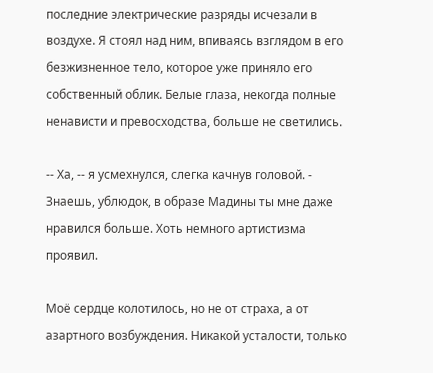последние электрические разряды исчезали в воздухе. Я стоял над ним, впиваясь взглядом в его безжизненное тело, которое уже приняло его собственный облик. Белые глаза, некогда полные ненависти и превосходства, больше не светились.

-- Ха, -- я усмехнулся, слегка качнув головой. - Знаешь, ублюдок, в образе Мадины ты мне даже нравился больше. Хоть немного артистизма проявил.

Моё сердце колотилось, но не от страха, а от азартного возбуждения. Никакой усталости, только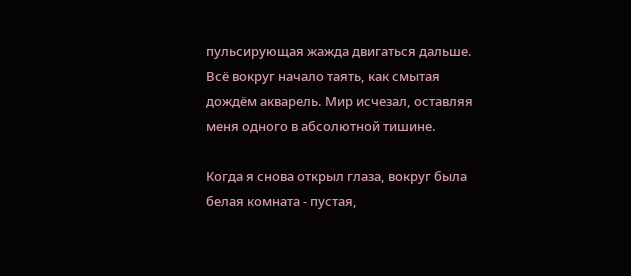пульсирующая жажда двигаться дальше. Всё вокруг начало таять, как смытая дождём акварель. Мир исчезал, оставляя меня одного в абсолютной тишине.

Когда я снова открыл глаза, вокруг была белая комната - пустая,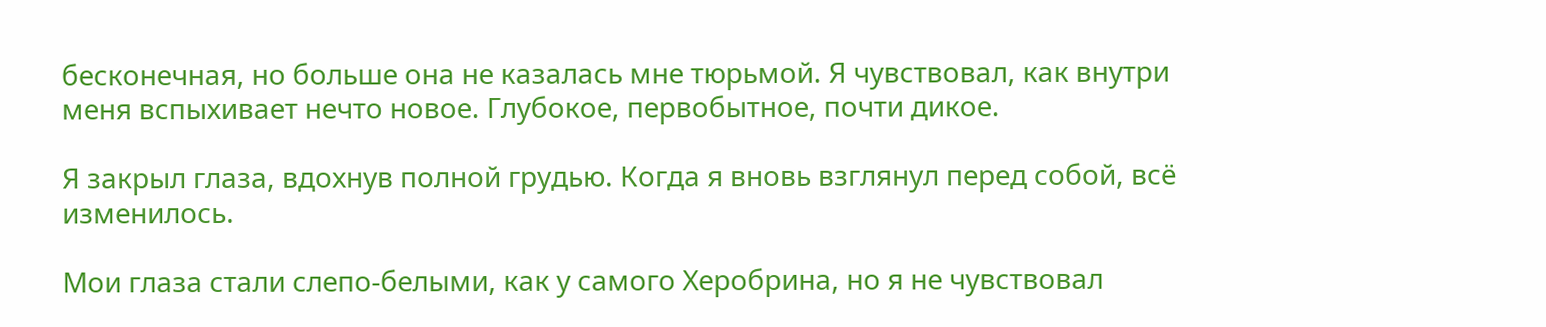бесконечная, но больше она не казалась мне тюрьмой. Я чувствовал, как внутри меня вспыхивает нечто новое. Глубокое, первобытное, почти дикое.

Я закрыл глаза, вдохнув полной грудью. Когда я вновь взглянул перед собой, всё изменилось.

Мои глаза стали слепо-белыми, как у самого Херобрина, но я не чувствовал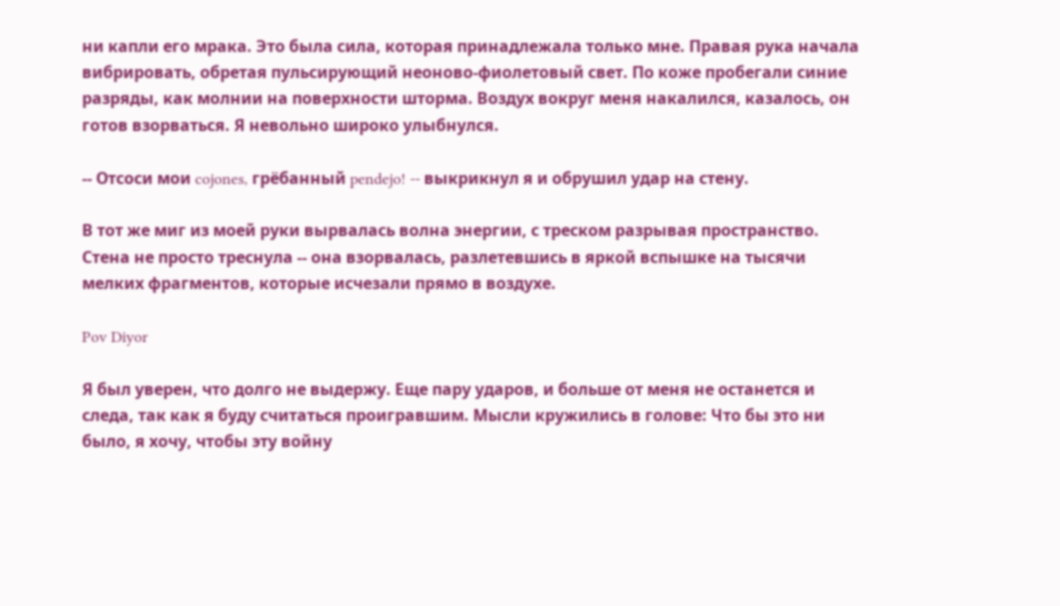ни капли его мрака. Это была сила, которая принадлежала только мне. Правая рука начала вибрировать, обретая пульсирующий неоново-фиолетовый свет. По коже пробегали синие разряды, как молнии на поверхности шторма. Воздух вокруг меня накалился, казалось, он готов взорваться. Я невольно широко улыбнулся.

-- Отсоси мои cojones, грёбанный pendejo! -- выкрикнул я и обрушил удар на стену.

В тот же миг из моей руки вырвалась волна энергии, с треском разрывая пространство. Стена не просто треснула -- она взорвалась, разлетевшись в яркой вспышке на тысячи мелких фрагментов, которые исчезали прямо в воздухе.

Pov Diyor

Я был уверен, что долго не выдержу. Еще пару ударов, и больше от меня не останется и следа, так как я буду считаться проигравшим. Мысли кружились в голове: Что бы это ни было, я хочу, чтобы эту войну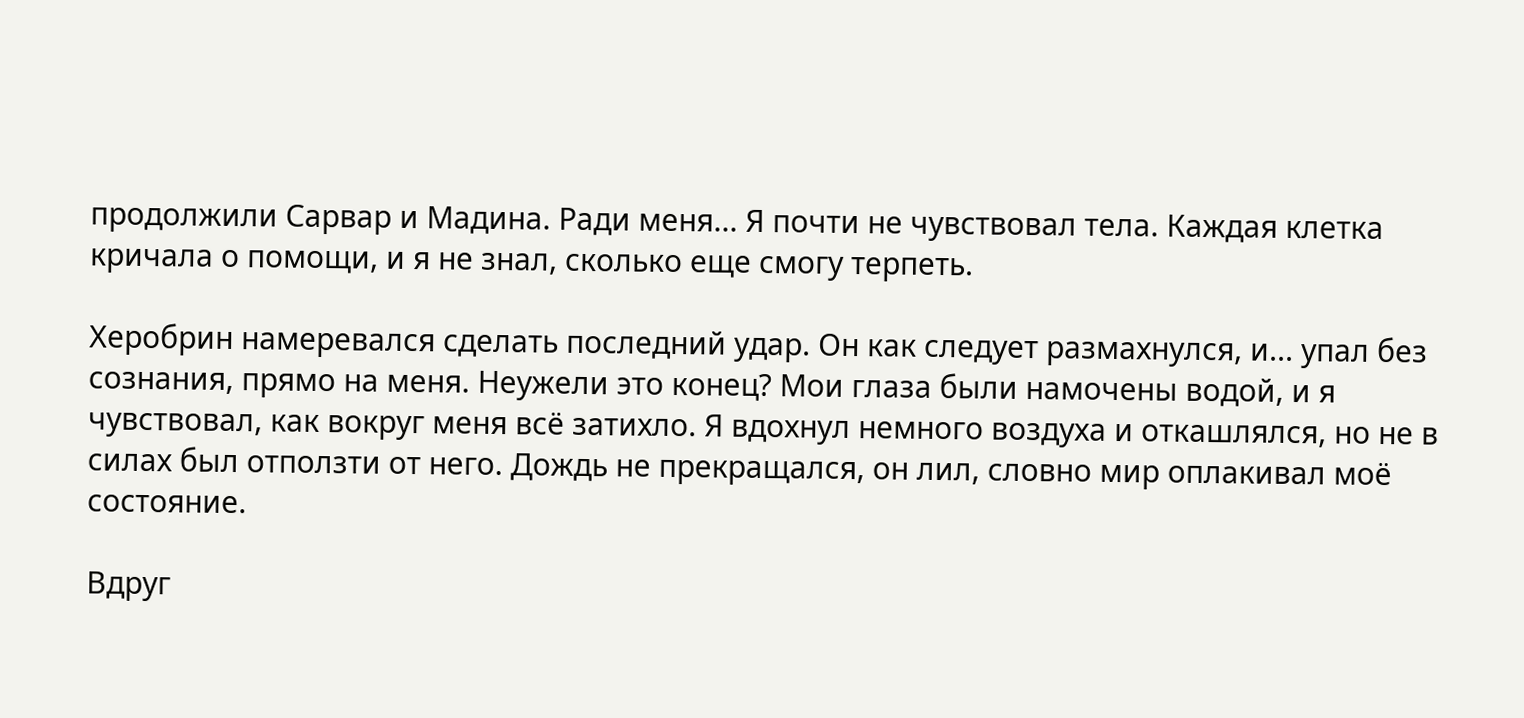продолжили Сарвар и Мадина. Ради меня... Я почти не чувствовал тела. Каждая клетка кричала о помощи, и я не знал, сколько еще смогу терпеть.

Херобрин намеревался сделать последний удар. Он как следует размахнулся, и... упал без сознания, прямо на меня. Неужели это конец? Мои глаза были намочены водой, и я чувствовал, как вокруг меня всё затихло. Я вдохнул немного воздуха и откашлялся, но не в силах был отползти от него. Дождь не прекращался, он лил, словно мир оплакивал моё состояние.

Вдруг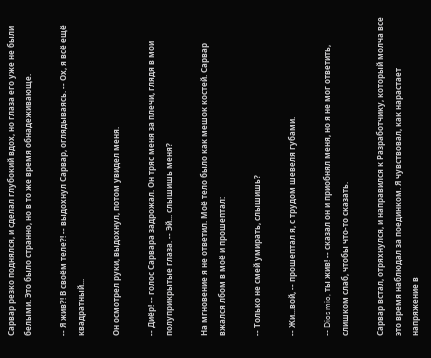Сарвар резко поднялся, и сделал глубокий вдох, но глаза его уже не были белыми. Это было странно, но в то же время обнадеживающе.

-- Я жив?! В своём теле?! -- выдохнул Сарвар, оглядываясь. -- Ох, я всё ещё квадратный...

Он осмотрел руки, выдохнул, потом увидел меня.

-- Диёр! -- голос Сарвара задрожал. Он тряс меня за плечи, глядя в мои полуприкрытые глаза. -- Эй... слышишь меня?

На мгновение я не ответил. Моё тело было как мешок костей. Сарвар вжался лбом в моё и прошептал:

-- Только не смей умирать, слышишь?

-- Жи...вой, -- прошептал я, с трудом шевеля губами.

-- Dios mio, ты жив! -- сказал он и приобнял меня, но я не мог ответить, слишком слаб, чтобы что-то сказать.

Сарвар встал, отряхнулся, и направился к Разработчику, который молча все это время наблюдал за поединком. Я чувствовал, как нарастает напряжение в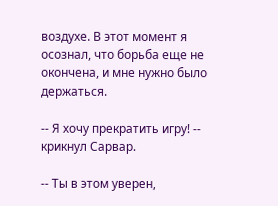воздухе. В этот момент я осознал, что борьба еще не окончена, и мне нужно было держаться.

-- Я хочу прекратить игру! -- крикнул Сарвар.

-- Ты в этом уверен,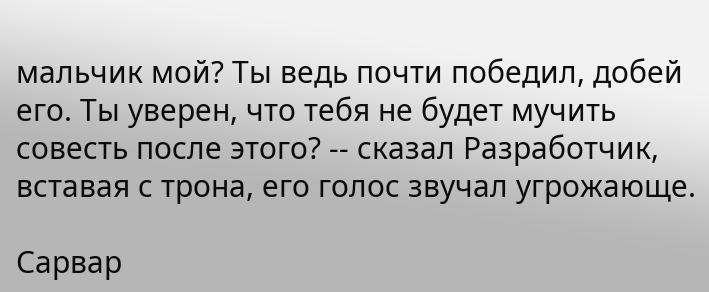мальчик мой? Ты ведь почти победил, добей его. Ты уверен, что тебя не будет мучить совесть после этого? -- сказал Разработчик, вставая с трона, его голос звучал угрожающе.

Сарвар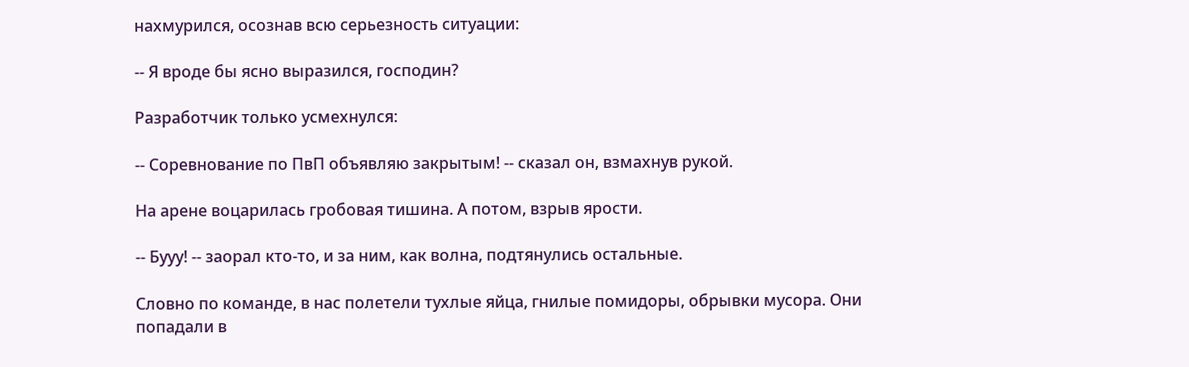нахмурился, осознав всю серьезность ситуации:

-- Я вроде бы ясно выразился, господин?

Разработчик только усмехнулся:

-- Соревнование по ПвП объявляю закрытым! -- сказал он, взмахнув рукой.

На арене воцарилась гробовая тишина. А потом, взрыв ярости.

-- Бууу! -- заорал кто-то, и за ним, как волна, подтянулись остальные.

Словно по команде, в нас полетели тухлые яйца, гнилые помидоры, обрывки мусора. Они попадали в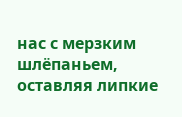нас с мерзким шлёпаньем, оставляя липкие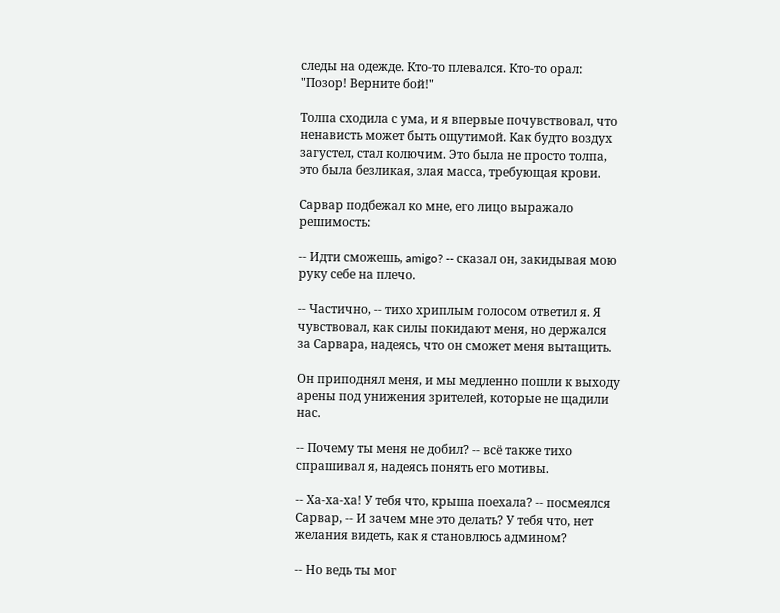следы на одежде. Кто-то плевался. Кто-то орал: "Позор! Верните бой!"

Толпа сходила с ума, и я впервые почувствовал, что ненависть может быть ощутимой. Как будто воздух загустел, стал колючим. Это была не просто толпа, это была безликая, злая масса, требующая крови.

Сарвар подбежал ко мне, его лицо выражало решимость:

-- Идти сможешь, amigo? -- сказал он, закидывая мою руку себе на плечо.

-- Частично, -- тихо хриплым голосом ответил я. Я чувствовал, как силы покидают меня, но держался за Сарвара, надеясь, что он сможет меня вытащить.

Он приподнял меня, и мы медленно пошли к выходу арены под унижения зрителей, которые не щадили нас.

-- Почему ты меня не добил? -- всё также тихо спрашивал я, надеясь понять его мотивы.

-- Ха-ха-ха! У тебя что, крыша поехала? -- посмеялся Сарвар, -- И зачем мне это делать? У тебя что, нет желания видеть, как я становлюсь админом?

-- Но ведь ты мог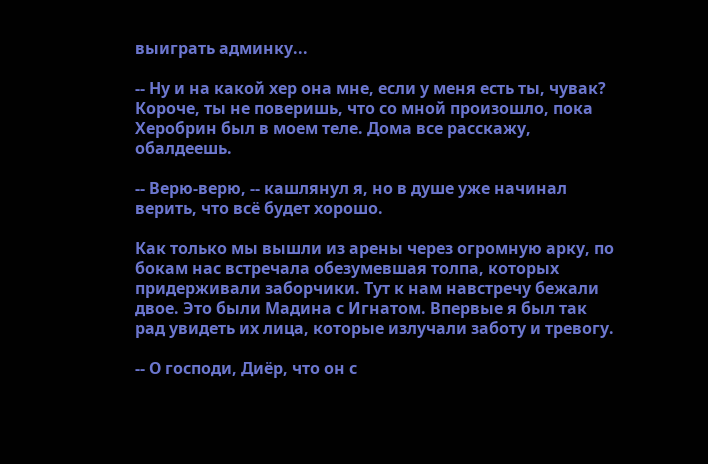выиграть админку...

-- Ну и на какой хер она мне, если у меня есть ты, чувак? Короче, ты не поверишь, что со мной произошло, пока Херобрин был в моем теле. Дома все расскажу, обалдеешь.

-- Верю-верю, -- кашлянул я, но в душе уже начинал верить, что всё будет хорошо.

Как только мы вышли из арены через огромную арку, по бокам нас встречала обезумевшая толпа, которых придерживали заборчики. Тут к нам навстречу бежали двое. Это были Мадина с Игнатом. Впервые я был так рад увидеть их лица, которые излучали заботу и тревогу.

-- О господи, Диёр, что он с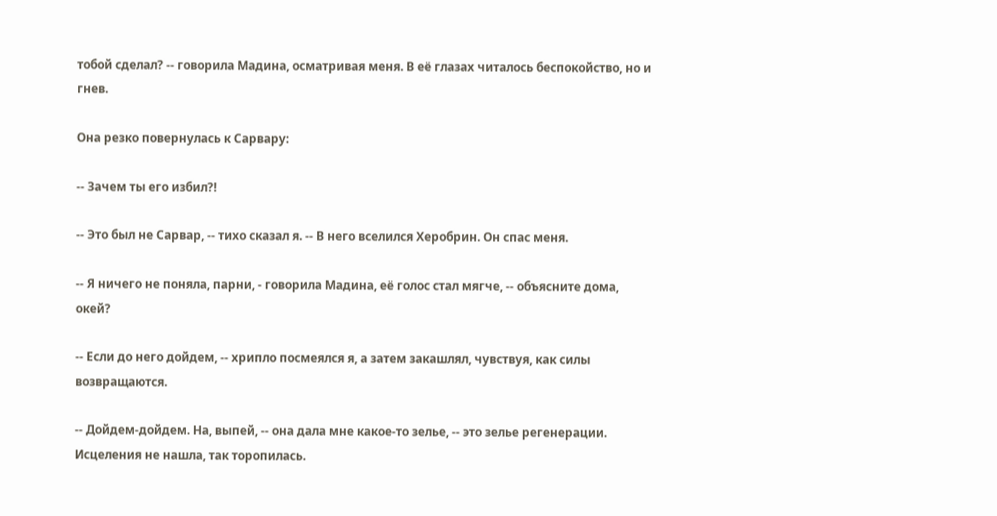тобой сделал? -- говорила Мадина, осматривая меня. В её глазах читалось беспокойство, но и гнев.

Она резко повернулась к Сарвару:

-- Зачем ты его избил?!

-- Это был не Сарвар, -- тихо сказал я. -- В него вселился Херобрин. Он спас меня.

-- Я ничего не поняла, парни, - говорила Мадина, её голос стал мягче, -- объясните дома, окей?

-- Если до него дойдем, -- хрипло посмеялся я, а затем закашлял, чувствуя, как силы возвращаются.

-- Дойдем-дойдем. На, выпей, -- она дала мне какое-то зелье, -- это зелье регенерации. Исцеления не нашла, так торопилась.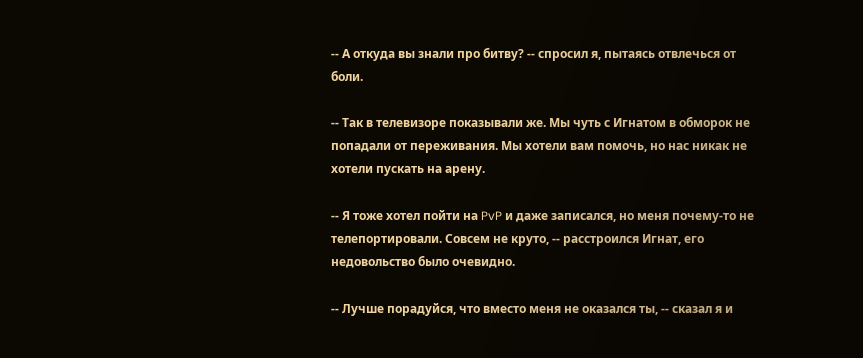-- А откуда вы знали про битву? -- спросил я, пытаясь отвлечься от боли.

-- Так в телевизоре показывали же. Мы чуть с Игнатом в обморок не попадали от переживания. Мы хотели вам помочь, но нас никак не хотели пускать на арену.

-- Я тоже хотел пойти на PvP и даже записался, но меня почему-то не телепортировали. Совсем не круто, -- расстроился Игнат, его недовольство было очевидно.

-- Лучше порадуйся, что вместо меня не оказался ты, -- сказал я и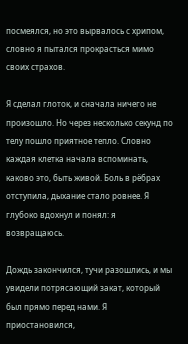посмеялся, но это вырвалось с хрипом, словно я пытался прокрасться мимо своих страхов.

Я сделал глоток, и сначала ничего не произошло. Но через несколько секунд по телу пошло приятное тепло. Словно каждая клетка начала вспоминать, каково это, быть живой. Боль в рёбрах отступила, дыхание стало ровнее. Я глубоко вдохнул и понял: я возвращаюсь.

Дождь закончился, тучи разошлись, и мы увидели потрясающий закат, который был прямо перед нами. Я приостановился,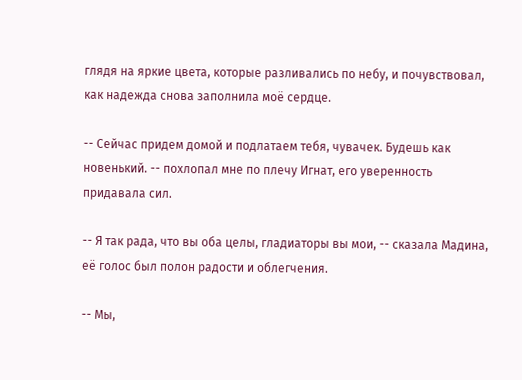глядя на яркие цвета, которые разливались по небу, и почувствовал, как надежда снова заполнила моё сердце.

-- Сейчас придем домой и подлатаем тебя, чувачек. Будешь как новенький. -- похлопал мне по плечу Игнат, его уверенность придавала сил.

-- Я так рада, что вы оба целы, гладиаторы вы мои, -- сказала Мадина, её голос был полон радости и облегчения.

-- Мы,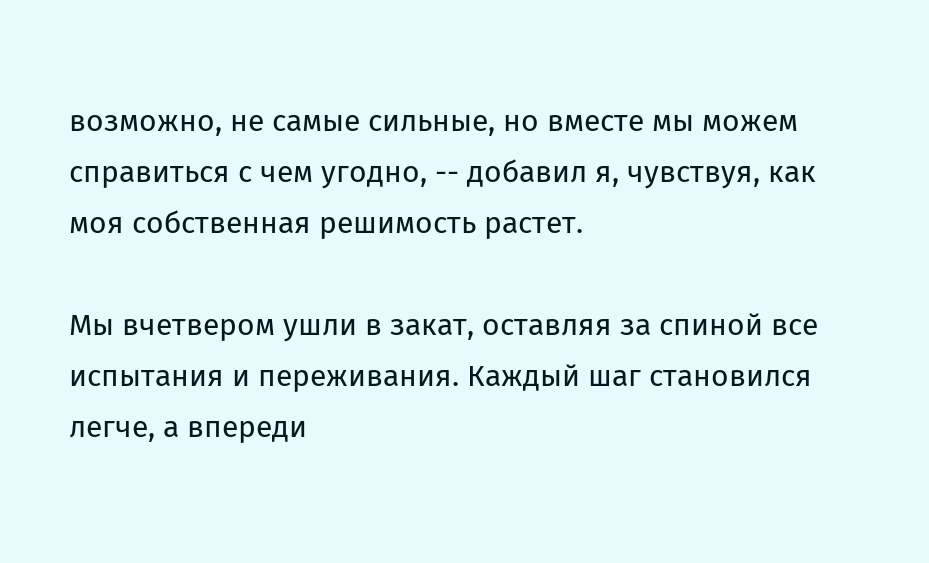возможно, не самые сильные, но вместе мы можем справиться с чем угодно, -- добавил я, чувствуя, как моя собственная решимость растет.

Мы вчетвером ушли в закат, оставляя за спиной все испытания и переживания. Каждый шаг становился легче, а впереди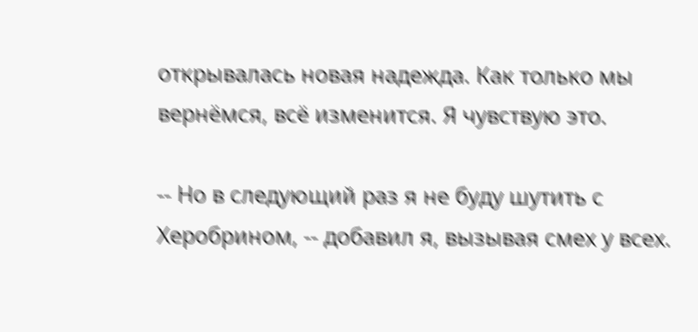открывалась новая надежда. Как только мы вернёмся, всё изменится. Я чувствую это.

-- Но в следующий раз я не буду шутить с Херобрином, -- добавил я, вызывая смех у всех.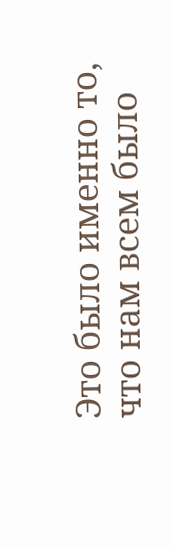Это было именно то, что нам всем было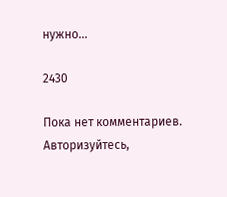нужно...

2430

Пока нет комментариев. Авторизуйтесь,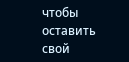чтобы оставить свой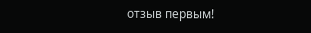отзыв первым!